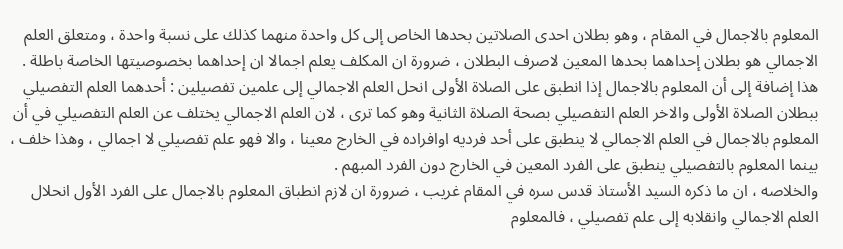المعلوم بالاجمال في المقام ، وهو بطلان احدى الصلاتين بحدها الخاص إلى كل واحدة منهما كذلك على نسبة واحدة ، ومتعلق العلم الاجمالي هو بطلان إحداهما بحدها المعين لاصرف البطلان ، ضرورة ان المكلف يعلم اجمالا ان إحداهما بخصوصيتها الخاصة باطلة .
هذا إضافة إلى أن المعلوم بالاجمال إذا انطبق على الصلاة الأولى انحل العلم الاجمالي إلى علمين تفصيلين : أحدهما العلم التفصيلي ببطلان الصلاة الأولى والاخر العلم التفصيلي بصحة الصلاة الثانية وهو كما ترى ، لان العلم الاجمالي يختلف عن العلم التفصيلي في أن المعلوم بالاجمال في العلم الاجمالي لا ينطبق على أحد فرديه اوافراده في الخارج معينا ، والا فهو علم تفصيلي لا اجمالي ، وهذا خلف ، بينما المعلوم بالتفصيلي ينطبق على الفرد المعين في الخارج دون الفرد المبهم .
والخلاصه ، ان ما ذكره السيد الأستاذ قدس سره في المقام غريب ، ضرورة ان لازم انطباق المعلوم بالاجمال على الفرد الأول انحلال العلم الاجمالي وانقلابه إلى علم تفصيلي ، فالمعلوم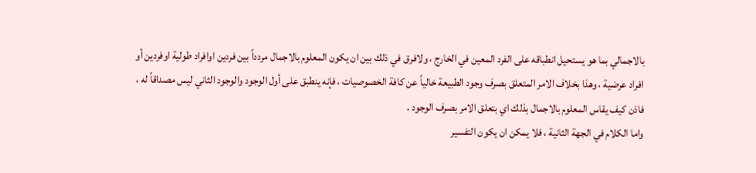بالاجمالي بما هو يستحيل انطباقه على الفرد المعين في الخارج ، ولافرق في ذلك بين ان يكون المعلوم بالاجمال مردداً بين فردين اوافراد طولية اوفردين أو افراد عرضية ، وهذا بخلاف الامر المتعلق بصرف وجود الطبيعة خالياً عن كافة الخصوصيات ، فإنه ينطبق على أول الوجود والوجود الثاني ليس مصداقاً له ، فاذن كيف يقاس المعلوم بالاجمال بذلك اي بتعلق الامر بصرف الوجود .
واما الكلام في الجهة الثانية ، فلا يمكن ان يكون التفسير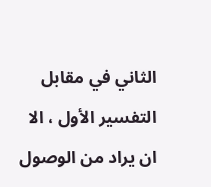الثاني في مقابل التفسير الأول ، الا ان يراد من الوصول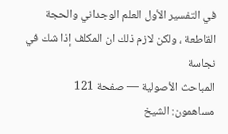في التفسير الأول العلم الوجداني والحجة القاطعة ، ولكن لازم ذلك ان المكلف إذا شك في نجاسة
المباحث الأصولية — صفحة 121
مساهمون: الشيخ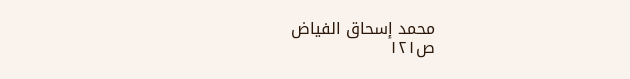محمد إسحاق الفياض
ص١٢١